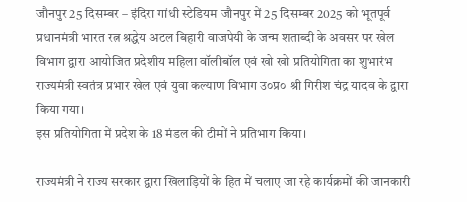जौनपुर 25 दिसम्बर – इंदिरा गांधी स्टेडियम जौनपुर में 25 दिसम्बर 2025 को भूतपूर्व प्रधानमंत्री भारत रत्न श्रद्धेय अटल बिहारी वाजपेयी के जन्म शताब्दी के अवसर पर खेल विभाग द्वारा आयोजित प्रदेशीय महिला वॉलीबॉल एवं खो खो प्रतियोगिता का शुभारंभ राज्यमंत्री स्वतंत्र प्रभार खेल एवं युवा कल्याण विभाग उ०प्र० श्री गिरीश चंद्र यादव के द्वारा किया गया।
इस प्रतियोगिता में प्रदेश के 18 मंडल की टीमों ने प्रतिभाग किया।

राज्यमंत्री ने राज्य सरकार द्वारा खिलाड़ियों के हित में चलाए जा रहे कार्यक्रमों की जानकारी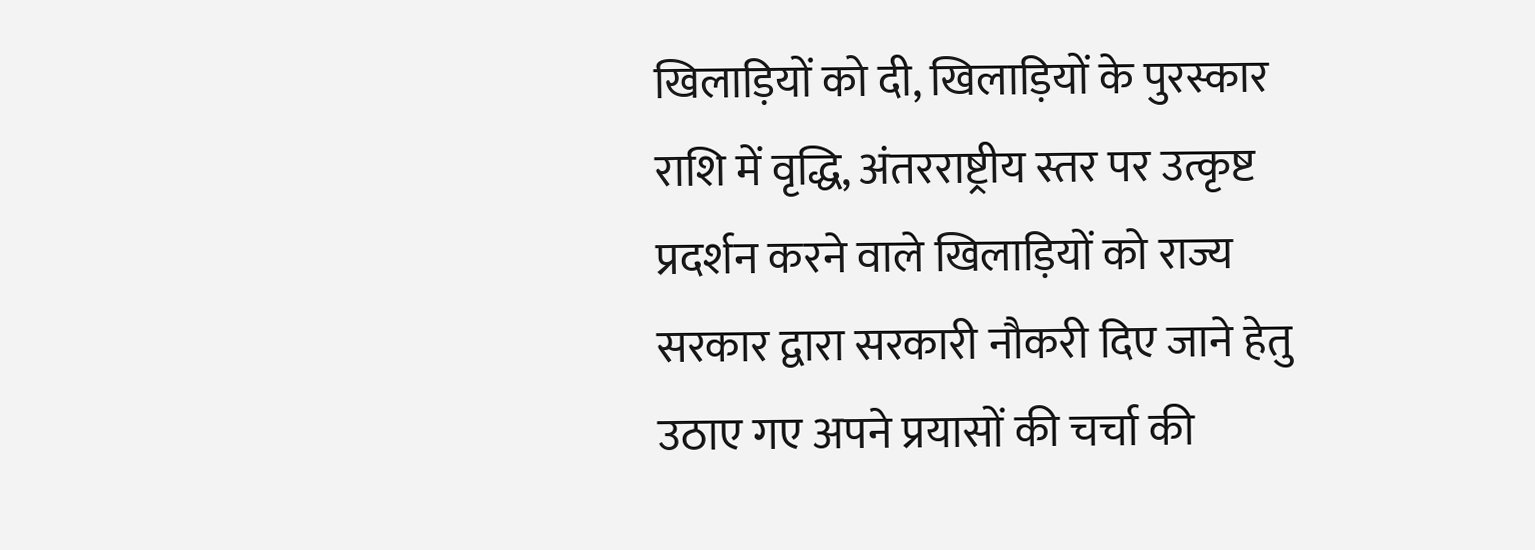खिलाड़ियों को दी, खिलाड़ियों के पुरस्कार राशि में वृद्धि, अंतरराष्ट्रीय स्तर पर उत्कृष्ट प्रदर्शन करने वाले खिलाड़ियों को राज्य सरकार द्वारा सरकारी नौकरी दिए जाने हेतु उठाए गए अपने प्रयासों की चर्चा की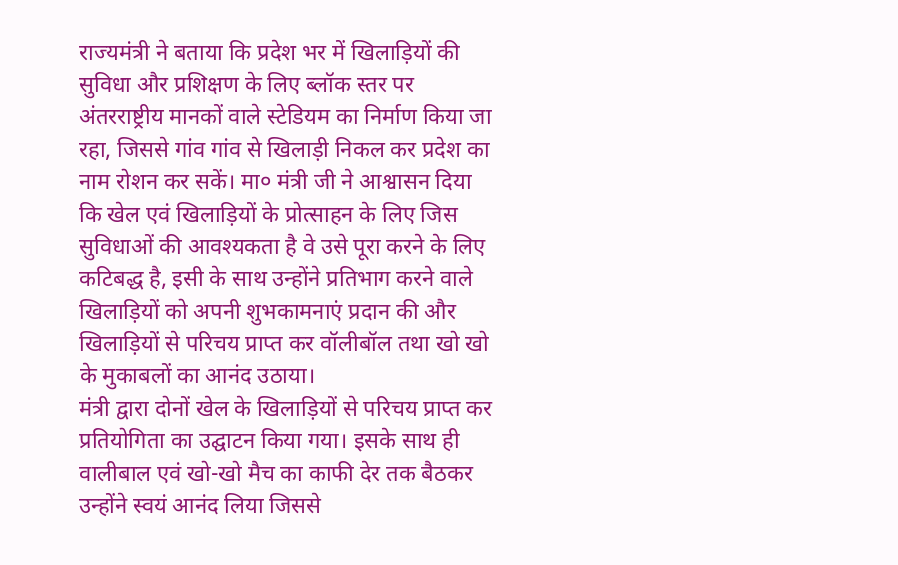राज्यमंत्री ने बताया कि प्रदेश भर में खिलाड़ियों की सुविधा और प्रशिक्षण के लिए ब्लॉक स्तर पर अंतरराष्ट्रीय मानकों वाले स्टेडियम का निर्माण किया जा रहा, जिससे गांव गांव से खिलाड़ी निकल कर प्रदेश का नाम रोशन कर सकें। मा० मंत्री जी ने आश्वासन दिया कि खेल एवं खिलाड़ियों के प्रोत्साहन के लिए जिस सुविधाओं की आवश्यकता है वे उसे पूरा करने के लिए कटिबद्ध है, इसी के साथ उन्होंने प्रतिभाग करने वाले खिलाड़ियों को अपनी शुभकामनाएं प्रदान की और खिलाड़ियों से परिचय प्राप्त कर वॉलीबॉल तथा खो खो के मुकाबलों का आनंद उठाया।
मंत्री द्वारा दोनों खेल के खिलाड़ियों से परिचय प्राप्त कर प्रतियोगिता का उद्घाटन किया गया। इसके साथ ही वालीबाल एवं खो-खो मैच का काफी देर तक बैठकर उन्होंने स्वयं आनंद लिया जिससे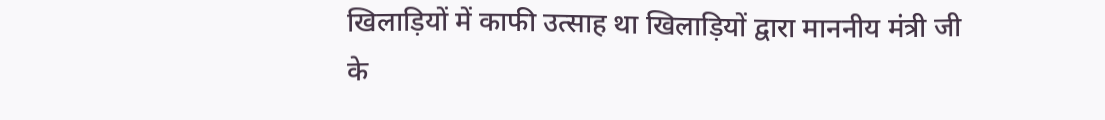खिलाड़ियों में काफी उत्साह था खिलाड़ियों द्वारा माननीय मंत्री जी के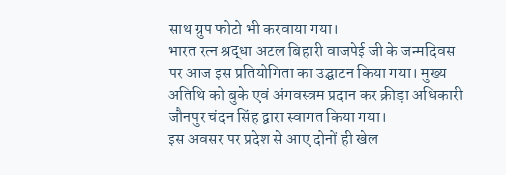साथ ग्रुप फोटो भी करवाया गया।
भारत रत्न श्रद्धा अटल बिहारी वाजपेई जी के जन्मदिवस पर आज इस प्रतियोगिता का उद्घाटन किया गया। मुख्य अतिथि को बुके एवं अंगवस्त्रम प्रदान कर क्रीड़ा अधिकारी जौनपुर चंदन सिंह द्वारा स्वागत किया गया।
इस अवसर पर प्रदेश से आए दोनों ही खेल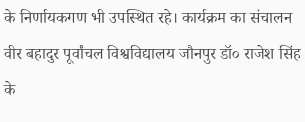के निर्णायकगण भी उपस्थित रहे। कार्यक्रम का संचालन वीर बहादुर पूर्वांचल विश्वविद्यालय जौनपुर डॉ० राजेश सिंह के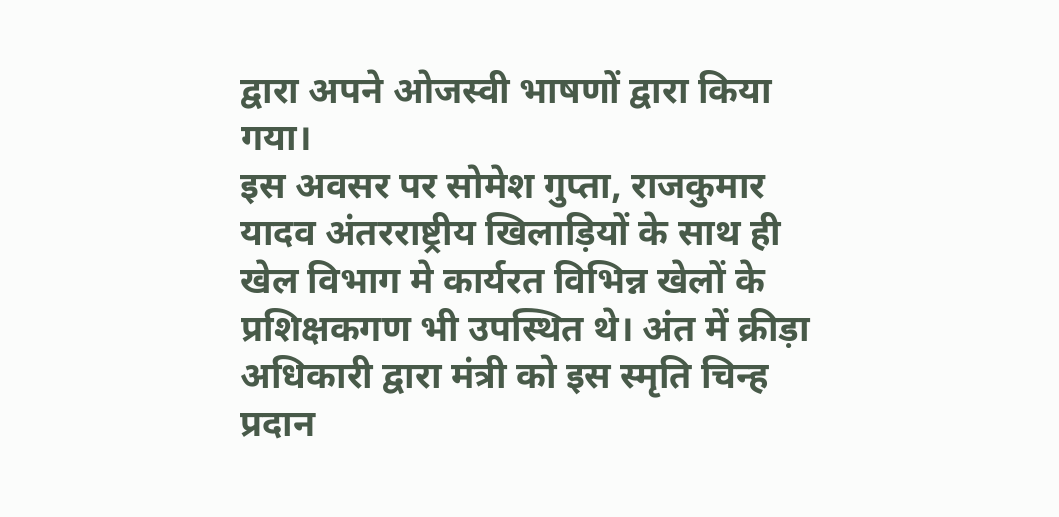द्वारा अपने ओजस्वी भाषणों द्वारा किया गया।
इस अवसर पर सोमेश गुप्ता, राजकुमार यादव अंतरराष्ट्रीय खिलाड़ियों के साथ ही खेल विभाग मे कार्यरत विभिन्न खेलों के प्रशिक्षकगण भी उपस्थित थे। अंत में क्रीड़ा अधिकारी द्वारा मंत्री को इस स्मृति चिन्ह प्रदान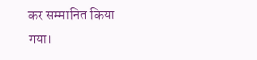कर सम्मानित किया गया।